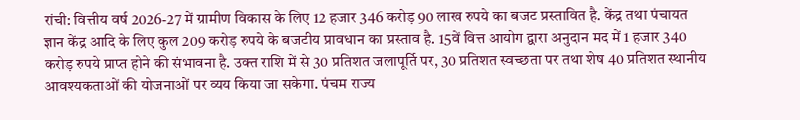रांची: वित्तीय वर्ष 2026-27 में ग्रामीण विकास के लिए 12 हजार 346 करोड़ 90 लाख रुपये का बजट प्रस्तावित है. केंद्र तथा पंचायत ज्ञान केंद्र आदि के लिए कुल 209 करोड़ रुपये के बजटीय प्रावधान का प्रस्ताव है. 15वें वित्त आयोग द्वारा अनुदान मद में 1 हजार 340 करोड़ रुपये प्राप्त होने की संभावना है. उक्त राशि में से 30 प्रतिशत जलापूर्ति पर, 30 प्रतिशत स्वच्छता पर तथा शेष 40 प्रतिशत स्थानीय आवश्यकताओं की योजनाओं पर व्यय किया जा सकेगा. पंचम राज्य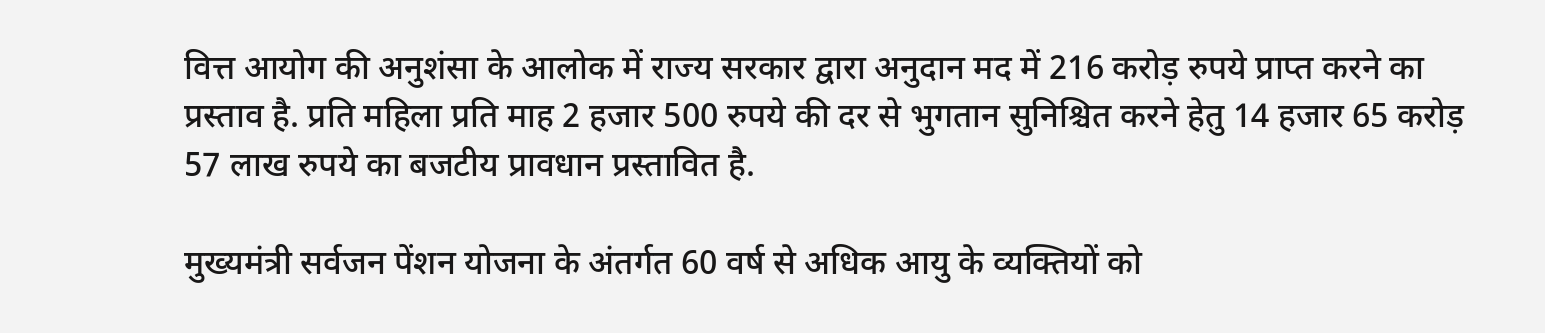वित्त आयोग की अनुशंसा के आलोक में राज्य सरकार द्वारा अनुदान मद में 216 करोड़ रुपये प्राप्त करने का प्रस्ताव है. प्रति महिला प्रति माह 2 हजार 500 रुपये की दर से भुगतान सुनिश्चित करने हेतु 14 हजार 65 करोड़ 57 लाख रुपये का बजटीय प्रावधान प्रस्तावित है.

मुख्यमंत्री सर्वजन पेंशन योजना के अंतर्गत 60 वर्ष से अधिक आयु के व्यक्तियों को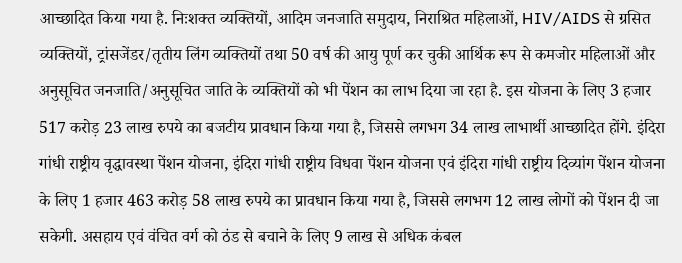आच्छादित किया गया है. निःशक्त व्यक्तियों, आदिम जनजाति समुदाय, निराश्रित महिलाओं, HIV/AIDS से ग्रसित व्यक्तियों, ट्रांसजेंडर/तृतीय लिंग व्यक्तियों तथा 50 वर्ष की आयु पूर्ण कर चुकी आर्थिक रूप से कमजोर महिलाओं और अनुसूचित जनजाति/अनुसूचित जाति के व्यक्तियों को भी पेंशन का लाभ दिया जा रहा है. इस योजना के लिए 3 हजार 517 करोड़ 23 लाख रुपये का बजटीय प्रावधान किया गया है, जिससे लगभग 34 लाख लाभार्थी आच्छादित होंगे. इंदिरा गांधी राष्ट्रीय वृद्धावस्था पेंशन योजना, इंदिरा गांधी राष्ट्रीय विधवा पेंशन योजना एवं इंदिरा गांधी राष्ट्रीय दिव्यांग पेंशन योजना के लिए 1 हजार 463 करोड़ 58 लाख रुपये का प्रावधान किया गया है, जिससे लगभग 12 लाख लोगों को पेंशन दी जा सकेगी. असहाय एवं वंचित वर्ग को ठंड से बचाने के लिए 9 लाख से अधिक कंबल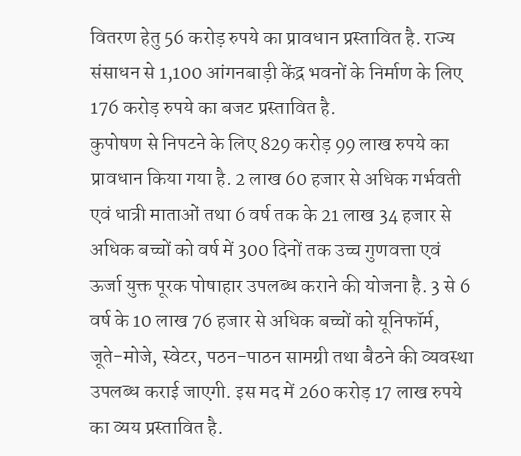वितरण हेतु 56 करोड़ रुपये का प्रावधान प्रस्तावित है. राज्य संसाधन से 1,100 आंगनबाड़ी केंद्र भवनों के निर्माण के लिए 176 करोड़ रुपये का बजट प्रस्तावित है.
कुपोषण से निपटने के लिए 829 करोड़ 99 लाख रुपये का प्रावधान किया गया है. 2 लाख 60 हजार से अधिक गर्भवती एवं धात्री माताओं तथा 6 वर्ष तक के 21 लाख 34 हजार से अधिक बच्चों को वर्ष में 300 दिनों तक उच्च गुणवत्ता एवं ऊर्जा युक्त पूरक पोषाहार उपलब्ध कराने की योजना है. 3 से 6 वर्ष के 10 लाख 76 हजार से अधिक बच्चों को यूनिफॉर्म, जूते-मोजे, स्वेटर, पठन-पाठन सामग्री तथा बैठने की व्यवस्था उपलब्ध कराई जाएगी. इस मद में 260 करोड़ 17 लाख रुपये का व्यय प्रस्तावित है.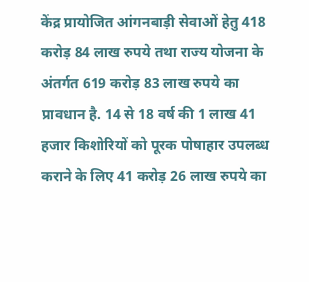केंद्र प्रायोजित आंगनबाड़ी सेवाओं हेतु 418 करोड़ 84 लाख रुपये तथा राज्य योजना के अंतर्गत 619 करोड़ 83 लाख रुपये का प्रावधान है. 14 से 18 वर्ष की 1 लाख 41 हजार किशोरियों को पूरक पोषाहार उपलब्ध कराने के लिए 41 करोड़ 26 लाख रुपये का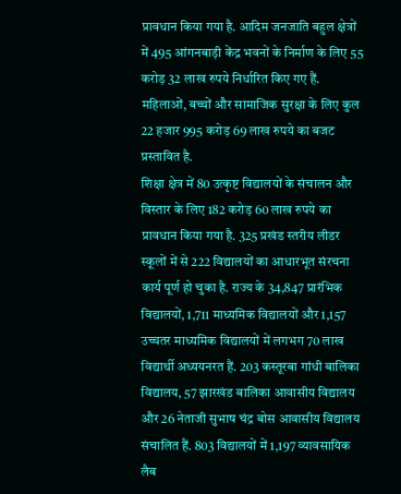प्रावधान किया गया है. आदिम जनजाति बहुल क्षेत्रों में 495 आंगनबाड़ी केंद्र भवनों के निर्माण के लिए 55 करोड़ 32 लाख रुपये निर्धारित किए गए हैं. महिलाओं, बच्चों और सामाजिक सुरक्षा के लिए कुल 22 हजार 995 करोड़ 69 लाख रुपये का बजट प्रस्तावित है.
शिक्षा क्षेत्र में 80 उत्कृष्ट विद्यालयों के संचालन और विस्तार के लिए 182 करोड़ 60 लाख रुपये का प्रावधान किया गया है. 325 प्रखंड स्तरीय लीडर स्कूलों में से 222 विद्यालयों का आधारभूत संरचना कार्य पूर्ण हो चुका है. राज्य के 34,847 प्रारंभिक विद्यालयों, 1,711 माध्यमिक विद्यालयों और 1,157 उच्चतर माध्यमिक विद्यालयों में लगभग 70 लाख विद्यार्थी अध्ययनरत हैं. 203 कस्तूरबा गांधी बालिका विद्यालय, 57 झारखंड बालिका आवासीय विद्यालय और 26 नेताजी सुभाष चंद्र बोस आवासीय विद्यालय संचालित हैं. 803 विद्यालयों में 1,197 व्यावसायिक लैब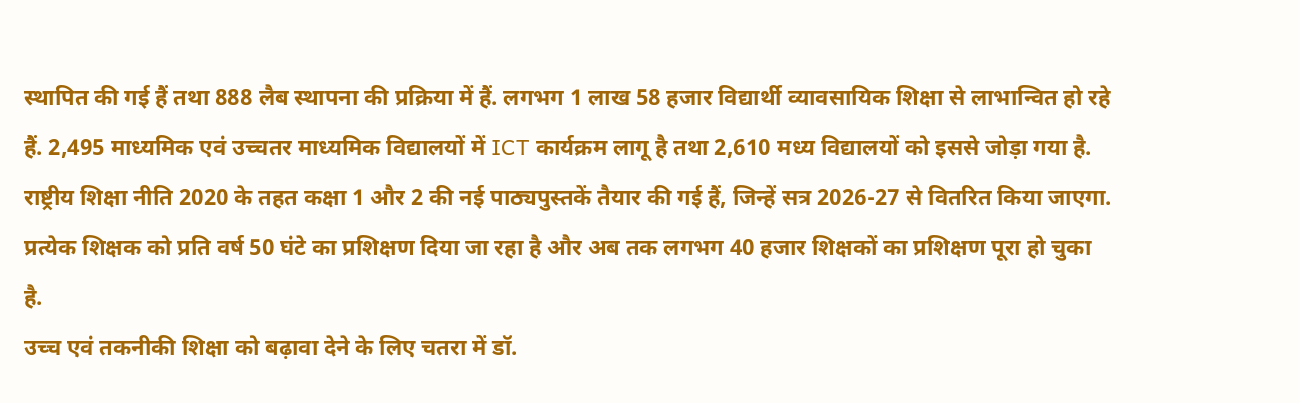स्थापित की गई हैं तथा 888 लैब स्थापना की प्रक्रिया में हैं. लगभग 1 लाख 58 हजार विद्यार्थी व्यावसायिक शिक्षा से लाभान्वित हो रहे हैं. 2,495 माध्यमिक एवं उच्चतर माध्यमिक विद्यालयों में ICT कार्यक्रम लागू है तथा 2,610 मध्य विद्यालयों को इससे जोड़ा गया है. राष्ट्रीय शिक्षा नीति 2020 के तहत कक्षा 1 और 2 की नई पाठ्यपुस्तकें तैयार की गई हैं, जिन्हें सत्र 2026-27 से वितरित किया जाएगा. प्रत्येक शिक्षक को प्रति वर्ष 50 घंटे का प्रशिक्षण दिया जा रहा है और अब तक लगभग 40 हजार शिक्षकों का प्रशिक्षण पूरा हो चुका है.
उच्च एवं तकनीकी शिक्षा को बढ़ावा देने के लिए चतरा में डॉ.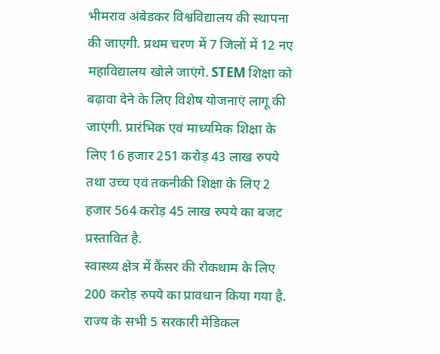भीमराव अंबेडकर विश्वविद्यालय की स्थापना की जाएगी. प्रथम चरण में 7 जिलों में 12 नए महाविद्यालय खोले जाएंगे. STEM शिक्षा को बढ़ावा देने के लिए विशेष योजनाएं लागू की जाएंगी. प्रारंभिक एवं माध्यमिक शिक्षा के लिए 16 हजार 251 करोड़ 43 लाख रुपये तथा उच्च एवं तकनीकी शिक्षा के लिए 2 हजार 564 करोड़ 45 लाख रुपये का बजट प्रस्तावित है.
स्वास्थ्य क्षेत्र में कैंसर की रोकथाम के लिए 200 करोड़ रुपये का प्रावधान किया गया है. राज्य के सभी 5 सरकारी मेडिकल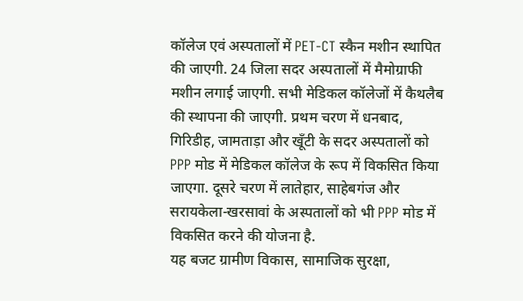कॉलेज एवं अस्पतालों में PET-CT स्कैन मशीन स्थापित की जाएगी. 24 जिला सदर अस्पतालों में मैमोग्राफी मशीन लगाई जाएगी. सभी मेडिकल कॉलेजों में कैथलैब की स्थापना की जाएगी. प्रथम चरण में धनबाद, गिरिडीह, जामताड़ा और खूँटी के सदर अस्पतालों को PPP मोड में मेडिकल कॉलेज के रूप में विकसित किया जाएगा. दूसरे चरण में लातेहार, साहेबगंज और सरायकेला-खरसावां के अस्पतालों को भी PPP मोड में विकसित करने की योजना है.
यह बजट ग्रामीण विकास, सामाजिक सुरक्षा,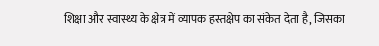शिक्षा और स्वास्थ्य के क्षेत्र में व्यापक हस्तक्षेप का संकेत देता है, जिसका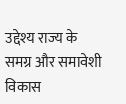उद्देश्य राज्य के समग्र और समावेशी विकास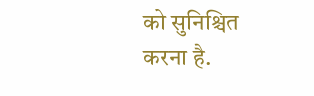को सुनिश्चित करना है.